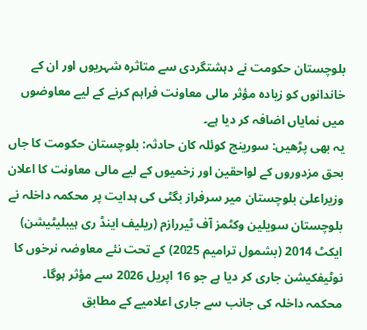بلوچستان حکومت نے دہشتگردی سے متاثرہ شہریوں اور ان کے خاندانوں کو زیادہ مؤثر مالی معاونت فراہم کرنے کے لیے معاوضوں میں نمایاں اضافہ کر دیا ہے۔
یہ بھی پڑھیں: سورینج کوئلہ کان حادثہ: بلوچستان حکومت کا جاں بحق مزدوروں کے لواحقین اور زخمیوں کے لیے مالی معاونت کا اعلان
وزیراعلیٰ بلوچستان میر سرفراز بگٹی کی ہدایت پر محکمہ داخلہ نے بلوچستان سویلین وکٹمز آف ٹیررازم (ریلیف اینڈ ری ہیبلیٹیشن) ایکٹ 2014 (بشمول ترامیم 2025) کے تحت نئے معاوضہ نرخوں کا نوٹیفکیشن جاری کر دیا ہے جو 16 اپریل 2026 سے مؤثر ہوگا۔
محکمہ داخلہ کی جانب سے جاری اعلامیے کے مطابق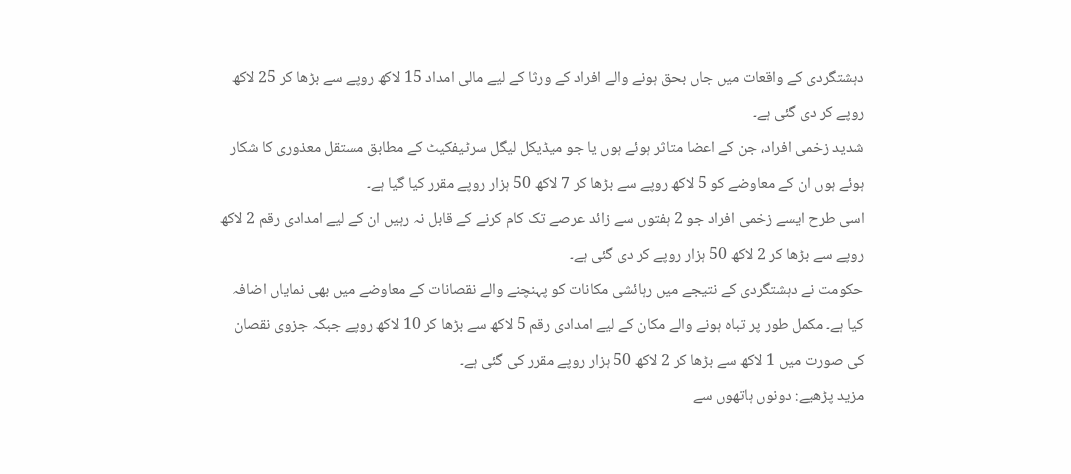دہشتگردی کے واقعات میں جاں بحق ہونے والے افراد کے ورثا کے لیے مالی امداد 15 لاکھ روپے سے بڑھا کر 25 لاکھ روپے کر دی گئی ہے۔
شدید زخمی افراد، جن کے اعضا متاثر ہوئے ہوں یا جو میڈیکل لیگل سرٹیفکیٹ کے مطابق مستقل معذوری کا شکار ہوئے ہوں ان کے معاوضے کو 5 لاکھ روپے سے بڑھا کر 7 لاکھ 50 ہزار روپے مقرر کیا گیا ہے۔
اسی طرح ایسے زخمی افراد جو 2 ہفتوں سے زائد عرصے تک کام کرنے کے قابل نہ رہیں ان کے لیے امدادی رقم 2 لاکھ روپے سے بڑھا کر 2 لاکھ 50 ہزار روپے کر دی گئی ہے۔
حکومت نے دہشتگردی کے نتیجے میں رہائشی مکانات کو پہنچنے والے نقصانات کے معاوضے میں بھی نمایاں اضافہ کیا ہے۔ مکمل طور پر تباہ ہونے والے مکان کے لیے امدادی رقم 5 لاکھ سے بڑھا کر 10 لاکھ روپے جبکہ جزوی نقصان کی صورت میں 1 لاکھ سے بڑھا کر 2 لاکھ 50 ہزار روپے مقرر کی گئی ہے۔
مزید پڑھیے: دونوں ہاتھوں سے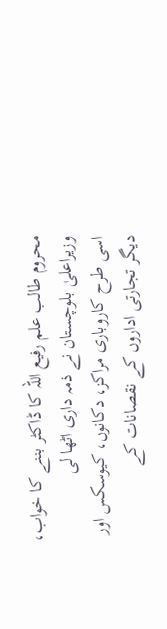محروم طالب علم رفیع اللہ کا ڈاکٹر بننے کا خواب، وزیراعلیٰ بلوچستان نے ذمہ داری اٹھا لی
اسی طرح کاروباری مراکز، دکانوں، کیوسکس اور دیگر تجارتی اداروں کے نقصانات کے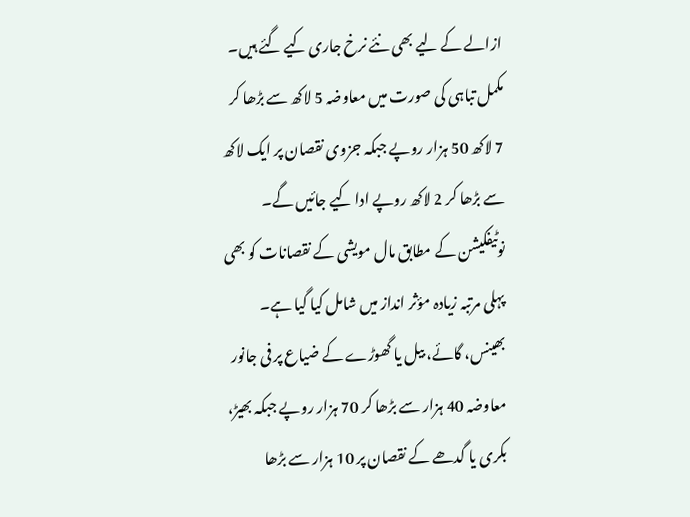ازالے کے لیے بھی نئے نرخ جاری کیے گئے ہیں۔ مکمل تباہی کی صورت میں معاوضہ 5 لاکھ سے بڑھا کر 7 لاکھ 50 ہزار روپے جبکہ جزوی نقصان پر ایک لاکھ سے بڑھا کر 2 لاکھ روپے ادا کیے جائیں گے۔
نوٹیفکیشن کے مطابق مال مویشی کے نقصانات کو بھی پہلی مرتبہ زیادہ مؤثر انداز میں شامل کیا گیا ہے۔ بھینس، گائے، بیل یا گھوڑے کے ضیاع پر فی جانور معاوضہ 40 ہزار سے بڑھا کر 70 ہزار روپے جبکہ بھیڑ، بکری یا گدھے کے نقصان پر 10 ہزار سے بڑھا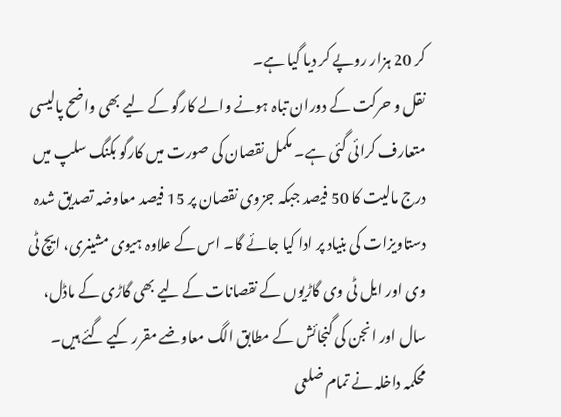کر 20 ہزار روپے کر دیا گیا ہے۔
نقل و حرکت کے دوران تباہ ہونے والے کارگو کے لیے بھی واضح پالیسی متعارف کرائی گئی ہے۔ مکمل نقصان کی صورت میں کارگو بکنگ سلپ میں درج مالیت کا 50 فیصد جبکہ جزوی نقصان پر 15 فیصد معاوضہ تصدیق شدہ دستاویزات کی بنیاد پر ادا کیا جائے گا۔ اس کے علاوہ ہیوی مشینری، ایچ ٹی وی اور ایل ٹی وی گاڑیوں کے نقصانات کے لیے بھی گاڑی کے ماڈل، سال اور انجن کی گنجائش کے مطابق الگ معاوضے مقرر کیے گئے ہیں۔
محکمہ داخلہ نے تمام ضلعی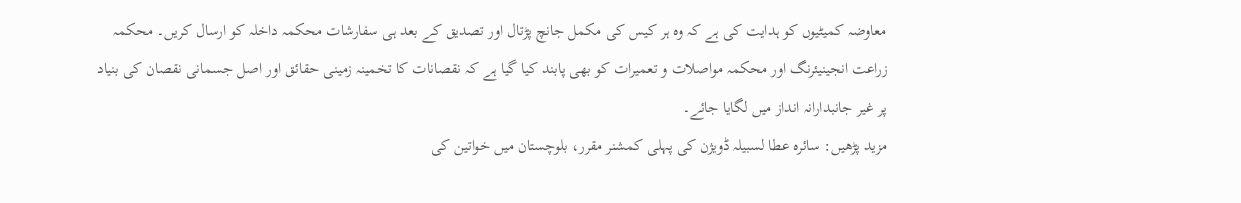معاوضہ کمیٹیوں کو ہدایت کی ہے کہ وہ ہر کیس کی مکمل جانچ پڑتال اور تصدیق کے بعد ہی سفارشات محکمہ داخلہ کو ارسال کریں۔ محکمہ زراعت انجینیئرنگ اور محکمہ مواصلات و تعمیرات کو بھی پابند کیا گیا ہے کہ نقصانات کا تخمینہ زمینی حقائق اور اصل جسمانی نقصان کی بنیاد پر غیر جانبدارانہ انداز میں لگایا جائے۔
مزید پڑھیں: سائرہ عطا لسبیلہ ڈویژن کی پہلی کمشنر مقرر، بلوچستان میں خواتین کی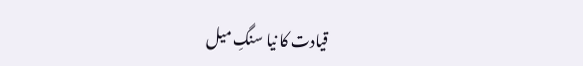قیادت کا نیا سنگِ میل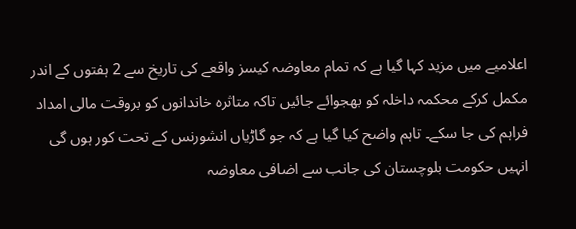اعلامیے میں مزید کہا گیا ہے کہ تمام معاوضہ کیسز واقعے کی تاریخ سے 2 ہفتوں کے اندر مکمل کرکے محکمہ داخلہ کو بھجوائے جائیں تاکہ متاثرہ خاندانوں کو بروقت مالی امداد فراہم کی جا سکے۔ تاہم واضح کیا گیا ہے کہ جو گاڑیاں انشورنس کے تحت کور ہوں گی انہیں حکومت بلوچستان کی جانب سے اضافی معاوضہ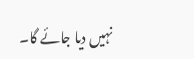نہیں دیا جائے گا۔